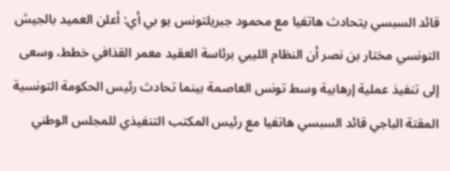قائد السبسي يتحادث هاتفيا مع محمود جبريلتونس يو بي أي: أعلن العميد بالجيش التونسي مختار بن نصر أن النظام الليبي برئاسة العقيد معمر القذافي خطط، وسعى إلى تنفيذ عملية إرهابية وسط تونس العاصمة بينما تحادث رئيس الحكومة التونسية المقتة الباجي قائد السبسي هاتفيا مع رئيس المكتب التنفيذي للمجلس الوطني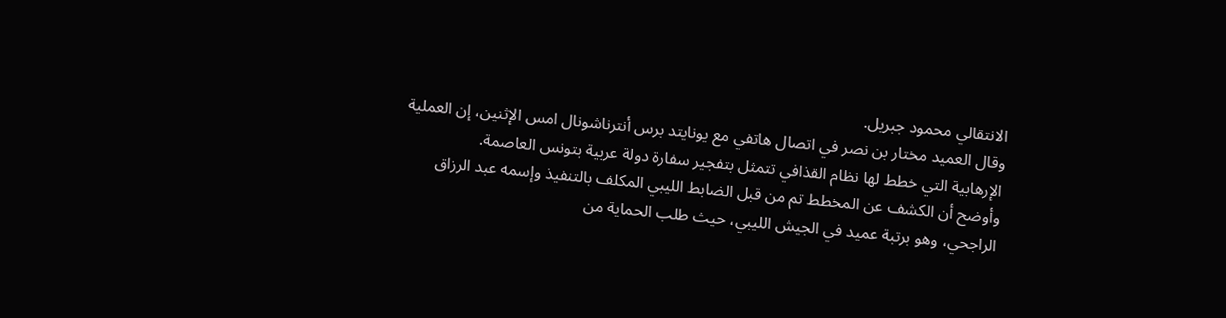الانتقالي محمود جبريل.
وقال العميد مختار بن نصر في اتصال هاتفي مع يونايتد برس أنترناشونال امس الإثنين، إن العملية الإرهابية التي خطط لها نظام القذافي تتمثل بتفجير سفارة دولة عربية بتونس العاصمة.
وأوضح أن الكشف عن المخطط تم من قبل الضابط الليبي المكلف بالتنفيذ وإسمه عبد الرزاق الراجحي، وهو برتبة عميد في الجيش الليبي، حيث طلب الحماية من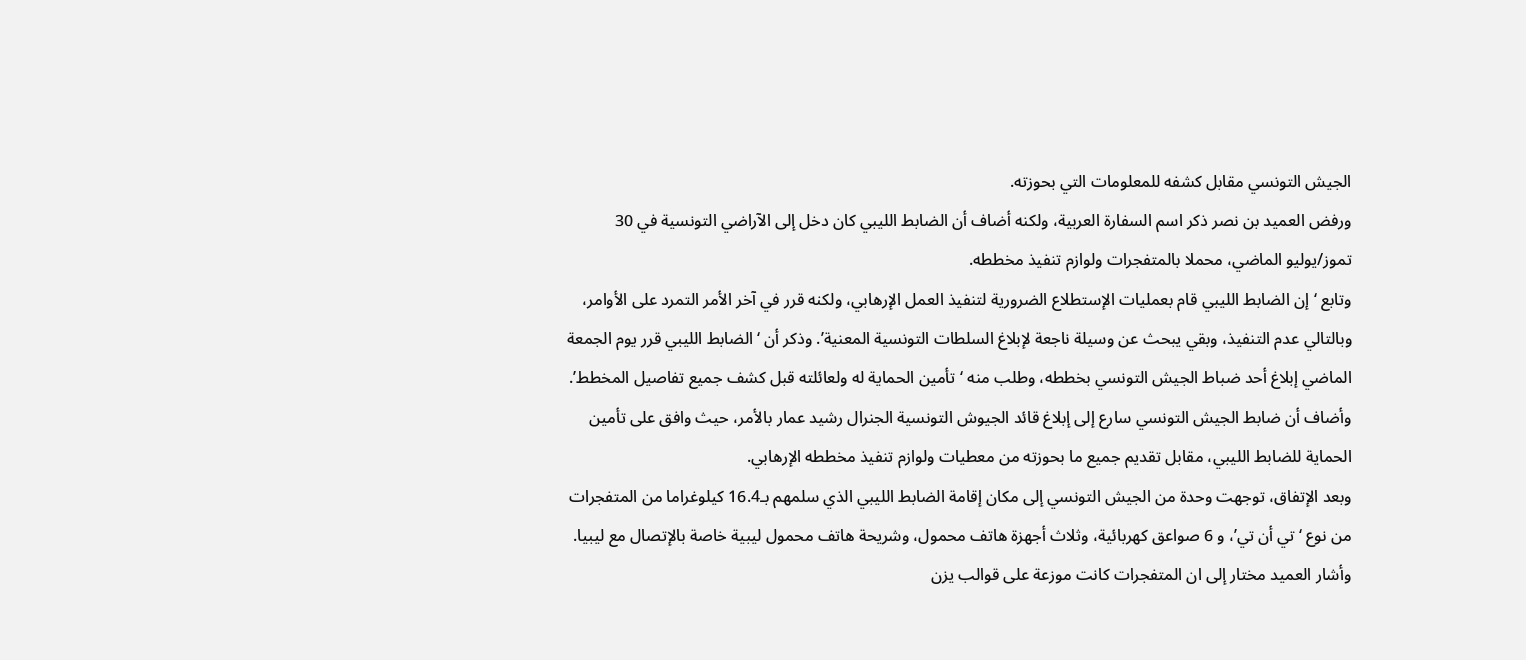الجيش التونسي مقابل كشفه للمعلومات التي بحوزته.
ورفض العميد بن نصر ذكر اسم السفارة العربية، ولكنه أضاف أن الضابط الليبي كان دخل إلى الآراضي التونسية في 30 تموز/يوليو الماضي، محملا بالمتفجرات ولوازم تنفيذ مخططه.
وتابع ‘إن الضابط الليبي قام بعمليات الإستطلاع الضرورية لتنفيذ العمل الإرهابي، ولكنه قرر في آخر الأمر التمرد على الأوامر، وبالتالي عدم التنفيذ، وبقي يبحث عن وسيلة ناجعة لإبلاغ السلطات التونسية المعنية’. وذكر أن ‘الضابط الليبي قرر يوم الجمعة الماضي إبلاغ أحد ضباط الجيش التونسي بخططه، وطلب منه ‘تأمين الحماية له ولعائلته قبل كشف جميع تفاصيل المخطط’. وأضاف أن ضابط الجيش التونسي سارع إلى إبلاغ قائد الجيوش التونسية الجنرال رشيد عمار بالأمر، حيث وافق على تأمين الحماية للضابط الليبي، مقابل تقديم جميع ما بحوزته من معطيات ولوازم تنفيذ مخططه الإرهابي.
وبعد الإتفاق، توجهت وحدة من الجيش التونسي إلى مكان إقامة الضابط الليبي الذي سلمهم بـ16.4 كيلوغراما من المتفجرات من نوع ‘تي أن تي’، و 6 صواعق كهربائية، وثلاث أجهزة هاتف محمول، وشريحة هاتف محمول ليبية خاصة بالإتصال مع ليبيا.
وأشار العميد مختار إلى ان المتفجرات كانت موزعة على قوالب يزن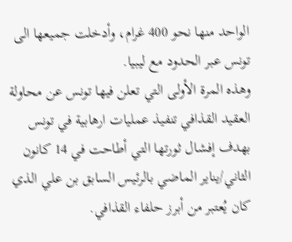الواحد منها نحو 400 غرام، وأدخلت جميعها الى تونس عبر الحدود مع ليبيا.
وهذه المرة الأولى التي تعلن فيها تونس عن محاولة العقيد القذافي تنفيذ عمليات ارهابية في تونس بهدف إفشال ثورتها التي أطاحت في 14 كانون الثاني/يناير الماضي بالرئيس السابق بن علي الذي كان يُعتبر من أبرز حلفاء القذافي.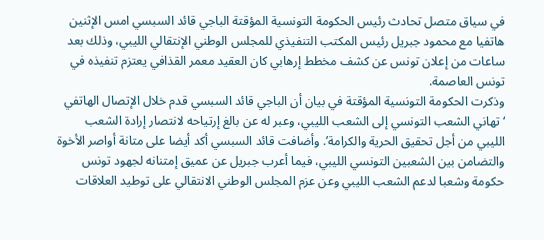في سياق متصل تحادث رئيس الحكومة التونسية المؤقتة الباجي قائد السبسي امس الإثنين هاتفيا مع محمود جبريل رئيس المكتب التنفيذي للمجلس الوطني الإنتقالي الليبي، وذلك بعد ساعات من إعلان تونس عن كشف مخطط إرهابي كان العقيد معمر القذافي يعتزم تنفيذه في تونس العاصمة.
وذكرت الحكومة التونسية المؤقتة في بيان أن الباجي قائد السبسي قدم خلال الإتصال الهاتفي ‘تهاني الشعب التونسي إلى الشعب الليبي، وعبر له عن بالغ إرتياحه لانتصار إرادة الشعب الليبي من أجل تحقيق الحرية والكرامة’. وأضافت قائد السبسي أكد أيضا على متانة أواصر الأخوة والتضامن بين الشعبين التونسي الليبي، فيما أعرب جبريل عن عميق إمتنانه لجهود تونس حكومة وشعبا لدعم الشعب الليبي وعن عزم المجلس الوطني الانتقالي على توطيد العلاقات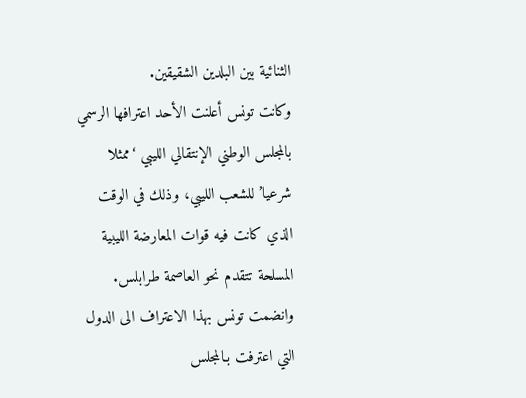الثنائية بين البلدين الشقيقين.
وكانت تونس أعلنت الأحد اعترافها الرسمي بالمجلس الوطني الإنتقالي الليبي ‘ممثلا شرعيا’ للشعب الليبي، وذلك في الوقت الذي كانت فيه قوات المعارضة الليبية المسلحة تتقدم نحو العاصمة طرابلس.
وانضمت تونس بهذا الاعتراف الى الدول التي اعترفت بـالمجلس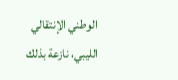الوطني الإنتقالي الليبي، نازعة بذلك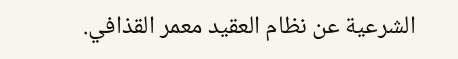الشرعية عن نظام العقيد معمر القذافي.